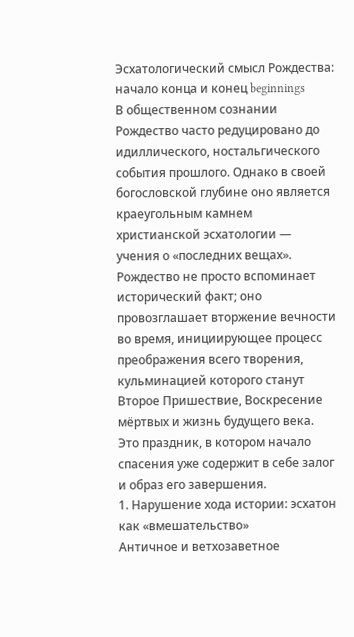Эсхатологический смысл Рождества: начало конца и конец beginnings
В общественном сознании Рождество часто редуцировано до идиллического, ностальгического события прошлого. Однако в своей богословской глубине оно является краеугольным камнем христианской эсхатологии — учения о «последних вещах». Рождество не просто вспоминает исторический факт; оно провозглашает вторжение вечности во время, инициирующее процесс преображения всего творения, кульминацией которого станут Второе Пришествие, Воскресение мёртвых и жизнь будущего века. Это праздник, в котором начало спасения уже содержит в себе залог и образ его завершения.
1. Нарушение хода истории: эсхатон как «вмешательство»
Античное и ветхозаветное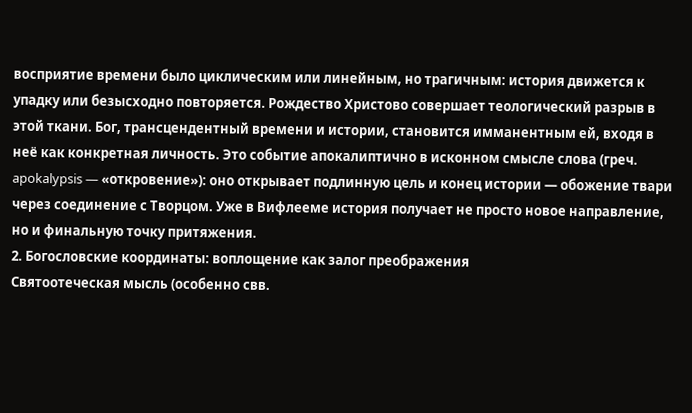восприятие времени было циклическим или линейным, но трагичным: история движется к упадку или безысходно повторяется. Рождество Христово совершает теологический разрыв в этой ткани. Бог, трансцендентный времени и истории, становится имманентным ей, входя в неё как конкретная личность. Это событие апокалиптично в исконном смысле слова (греч. apokalypsis — «откровение»): оно открывает подлинную цель и конец истории — обожение твари через соединение с Творцом. Уже в Вифлееме история получает не просто новое направление, но и финальную точку притяжения.
2. Богословские координаты: воплощение как залог преображения
Святоотеческая мысль (особенно свв.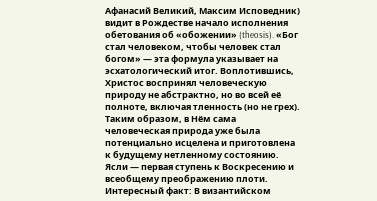Афанасий Великий, Максим Исповедник) видит в Рождестве начало исполнения обетования об «обожении» (theosis). «Бог стал человеком, чтобы человек стал богом» — эта формула указывает на эсхатологический итог. Воплотившись, Христос воспринял человеческую природу не абстрактно, но во всей её полноте, включая тленность (но не грех). Таким образом, в Нём сама человеческая природа уже была потенциально исцелена и приготовлена к будущему нетленному состоянию. Ясли — первая ступень к Воскресению и всеобщему преображению плоти.
Интересный факт: В византийском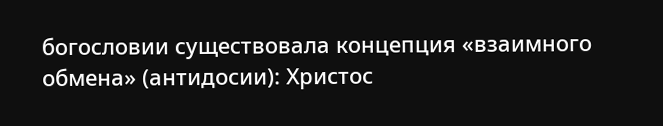богословии существовала концепция «взаимного обмена» (антидосии): Христос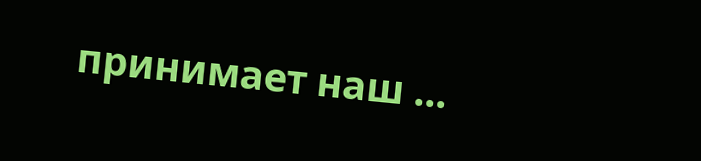принимает наш ...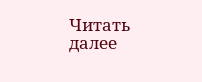Читать далее